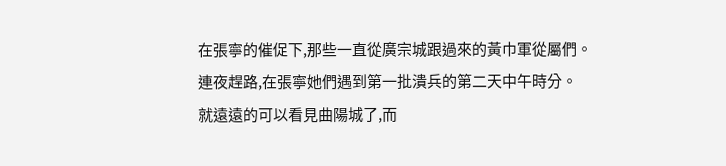在張寧的催促下,那些一直從廣宗城跟過來的黃巾軍從屬們。
連夜趕路,在張寧她們遇到第一批潰兵的第二天中午時分。
就遠遠的可以看見曲陽城了,而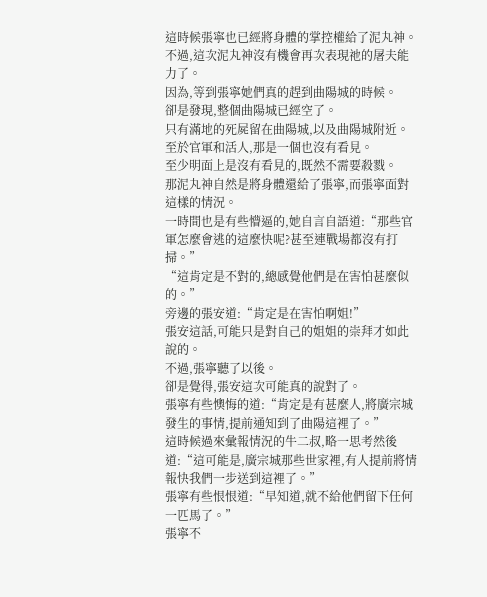這時候張寧也已經將身體的掌控權給了泥丸神。
不過,這次泥丸神沒有機會再次表現祂的屠夫能力了。
因為,等到張寧她們真的趕到曲陽城的時候。
卻是發現,整個曲陽城已經空了。
只有滿地的死屍留在曲陽城,以及曲陽城附近。
至於官軍和活人,那是一個也沒有看見。
至少明面上是沒有看見的,既然不需要殺戮。
那泥丸神自然是將身體還給了張寧,而張寧面對這樣的情況。
一時間也是有些懵逼的,她自言自語道:“那些官軍怎麼會逃的這麼快呢?甚至連戰場都沒有打掃。”
“這肯定是不對的,總感覺他們是在害怕甚麼似的。”
旁邊的張安道:“肯定是在害怕啊姐!”
張安這話,可能只是對自己的姐姐的崇拜才如此說的。
不過,張寧聽了以後。
卻是覺得,張安這次可能真的說對了。
張寧有些懊悔的道:“肯定是有甚麼人,將廣宗城發生的事情,提前通知到了曲陽這裡了。”
這時候過來彙報情況的牛二叔,略一思考然後道:“這可能是,廣宗城那些世家裡,有人提前將情報快我們一步送到這裡了。”
張寧有些恨恨道:“早知道,就不給他們留下任何一匹馬了。”
張寧不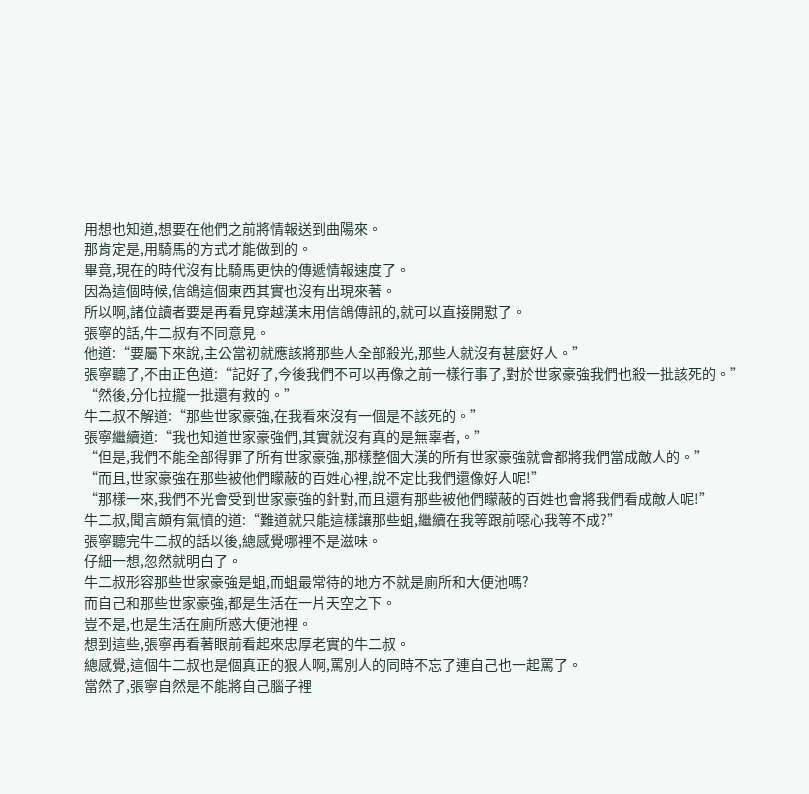用想也知道,想要在他們之前將情報送到曲陽來。
那肯定是,用騎馬的方式才能做到的。
畢竟,現在的時代沒有比騎馬更快的傳遞情報速度了。
因為這個時候,信鴿這個東西其實也沒有出現來著。
所以啊,諸位讀者要是再看見穿越漢末用信鴿傳訊的,就可以直接開懟了。
張寧的話,牛二叔有不同意見。
他道:“要屬下來說,主公當初就應該將那些人全部殺光,那些人就沒有甚麼好人。”
張寧聽了,不由正色道:“記好了,今後我們不可以再像之前一樣行事了,對於世家豪強我們也殺一批該死的。”
“然後,分化拉攏一批還有救的。”
牛二叔不解道:“那些世家豪強,在我看來沒有一個是不該死的。”
張寧繼續道:“我也知道世家豪強們,其實就沒有真的是無辜者,。”
“但是,我們不能全部得罪了所有世家豪強,那樣整個大漢的所有世家豪強就會都將我們當成敵人的。”
“而且,世家豪強在那些被他們矇蔽的百姓心裡,說不定比我們還像好人呢!”
“那樣一來,我們不光會受到世家豪強的針對,而且還有那些被他們矇蔽的百姓也會將我們看成敵人呢!”
牛二叔,聞言頗有氣憤的道:“難道就只能這樣讓那些蛆,繼續在我等跟前噁心我等不成?”
張寧聽完牛二叔的話以後,總感覺哪裡不是滋味。
仔細一想,忽然就明白了。
牛二叔形容那些世家豪強是蛆,而蛆最常待的地方不就是廁所和大便池嗎?
而自己和那些世家豪強,都是生活在一片天空之下。
豈不是,也是生活在廁所惑大便池裡。
想到這些,張寧再看著眼前看起來忠厚老實的牛二叔。
總感覺,這個牛二叔也是個真正的狠人啊,罵別人的同時不忘了連自己也一起罵了。
當然了,張寧自然是不能將自己腦子裡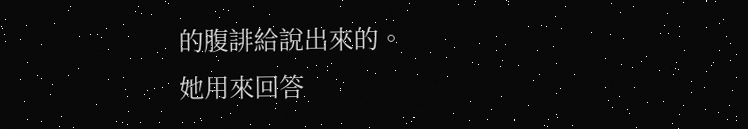的腹誹給說出來的。
她用來回答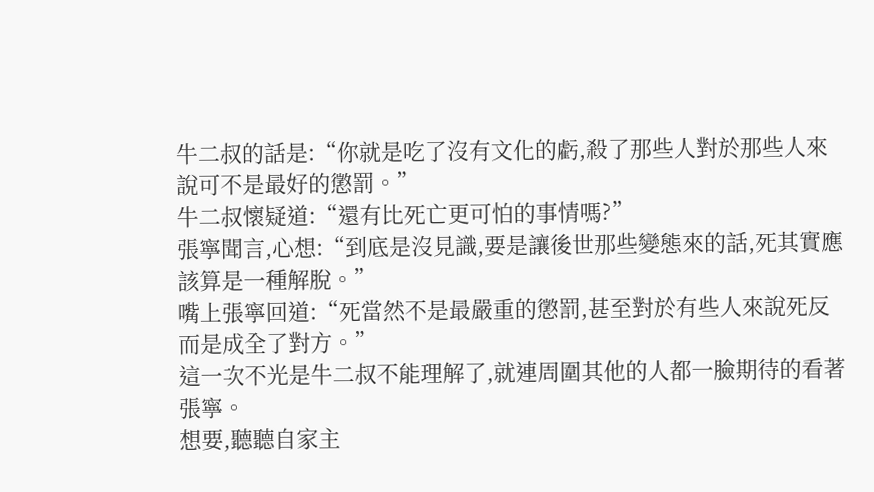牛二叔的話是:“你就是吃了沒有文化的虧,殺了那些人對於那些人來說可不是最好的懲罰。”
牛二叔懷疑道:“還有比死亡更可怕的事情嗎?”
張寧聞言,心想:“到底是沒見識,要是讓後世那些變態來的話,死其實應該算是一種解脫。”
嘴上張寧回道:“死當然不是最嚴重的懲罰,甚至對於有些人來說死反而是成全了對方。”
這一次不光是牛二叔不能理解了,就連周圍其他的人都一臉期待的看著張寧。
想要,聽聽自家主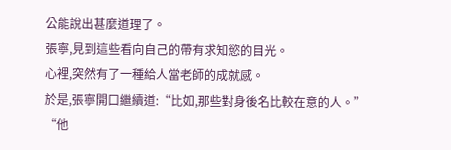公能說出甚麼道理了。
張寧,見到這些看向自己的帶有求知慾的目光。
心裡,突然有了一種給人當老師的成就感。
於是,張寧開口繼續道:“比如,那些對身後名比較在意的人。”
“他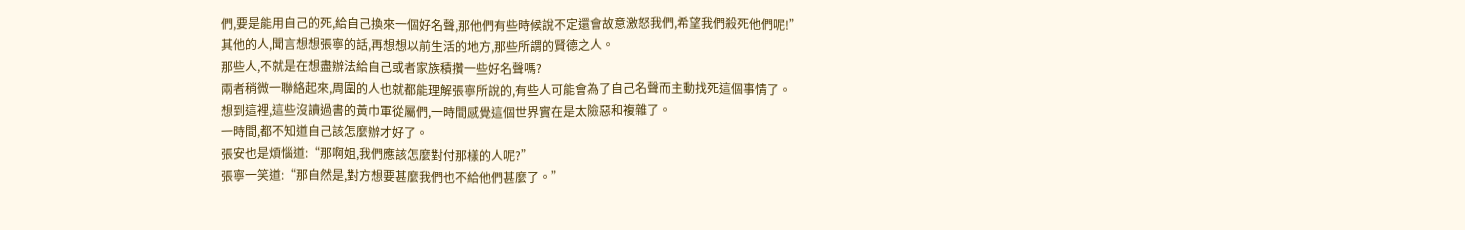們,要是能用自己的死,給自己換來一個好名聲,那他們有些時候說不定還會故意激怒我們,希望我們殺死他們呢!”
其他的人,聞言想想張寧的話,再想想以前生活的地方,那些所謂的賢德之人。
那些人,不就是在想盡辦法給自己或者家族積攢一些好名聲嗎?
兩者稍微一聯絡起來,周圍的人也就都能理解張寧所說的,有些人可能會為了自己名聲而主動找死這個事情了。
想到這裡,這些沒讀過書的黃巾軍從屬們,一時間感覺這個世界實在是太險惡和複雜了。
一時間,都不知道自己該怎麼辦才好了。
張安也是煩惱道:“那啊姐,我們應該怎麼對付那樣的人呢?”
張寧一笑道:“那自然是,對方想要甚麼我們也不給他們甚麼了。”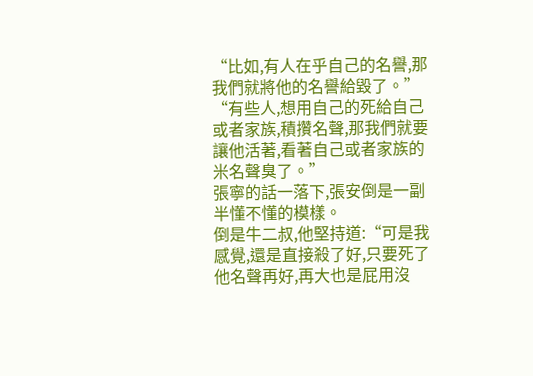“比如,有人在乎自己的名譽,那我們就將他的名譽給毀了。”
“有些人,想用自己的死給自己或者家族,積攢名聲,那我們就要讓他活著,看著自己或者家族的米名聲臭了。”
張寧的話一落下,張安倒是一副半懂不懂的模樣。
倒是牛二叔,他堅持道:“可是我感覺,還是直接殺了好,只要死了他名聲再好,再大也是屁用沒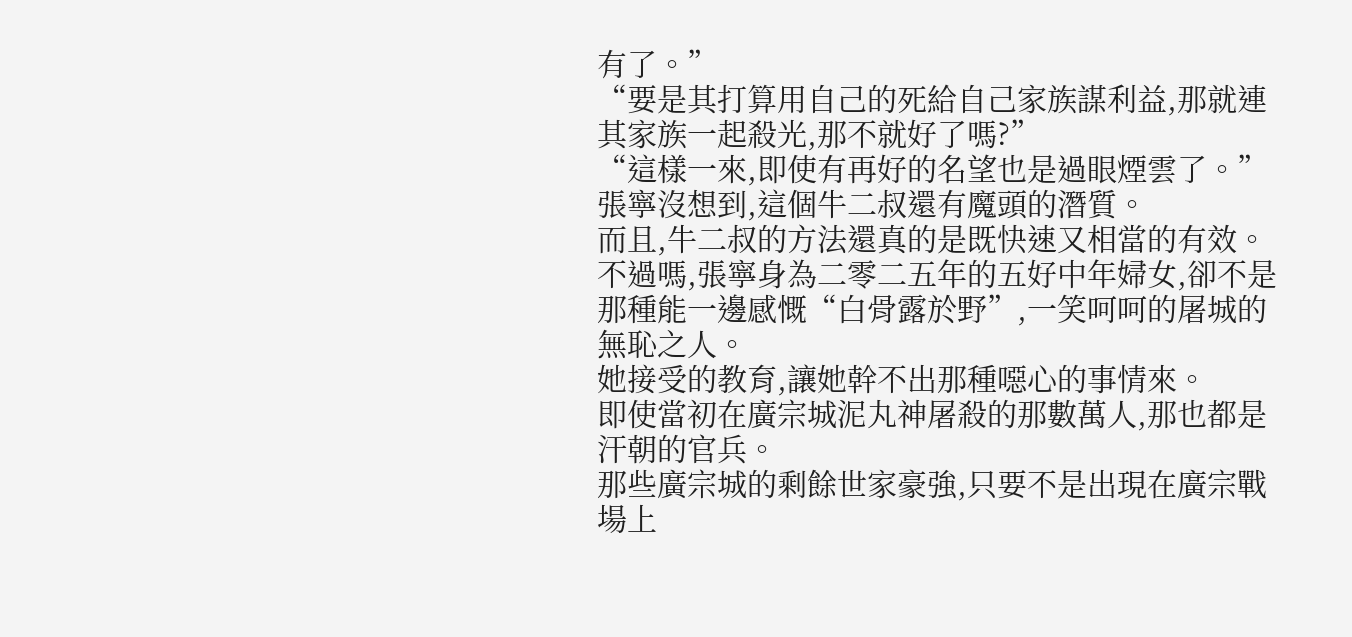有了。”
“要是其打算用自己的死給自己家族謀利益,那就連其家族一起殺光,那不就好了嗎?”
“這樣一來,即使有再好的名望也是過眼煙雲了。”
張寧沒想到,這個牛二叔還有魔頭的潛質。
而且,牛二叔的方法還真的是既快速又相當的有效。
不過嗎,張寧身為二零二五年的五好中年婦女,卻不是那種能一邊感慨“白骨露於野”,一笑呵呵的屠城的無恥之人。
她接受的教育,讓她幹不出那種噁心的事情來。
即使當初在廣宗城泥丸神屠殺的那數萬人,那也都是汗朝的官兵。
那些廣宗城的剩餘世家豪強,只要不是出現在廣宗戰場上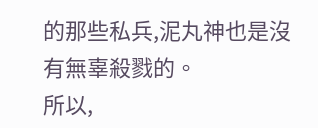的那些私兵,泥丸神也是沒有無辜殺戮的。
所以,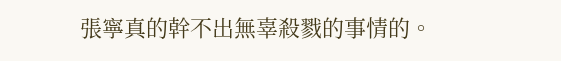張寧真的幹不出無辜殺戮的事情的。